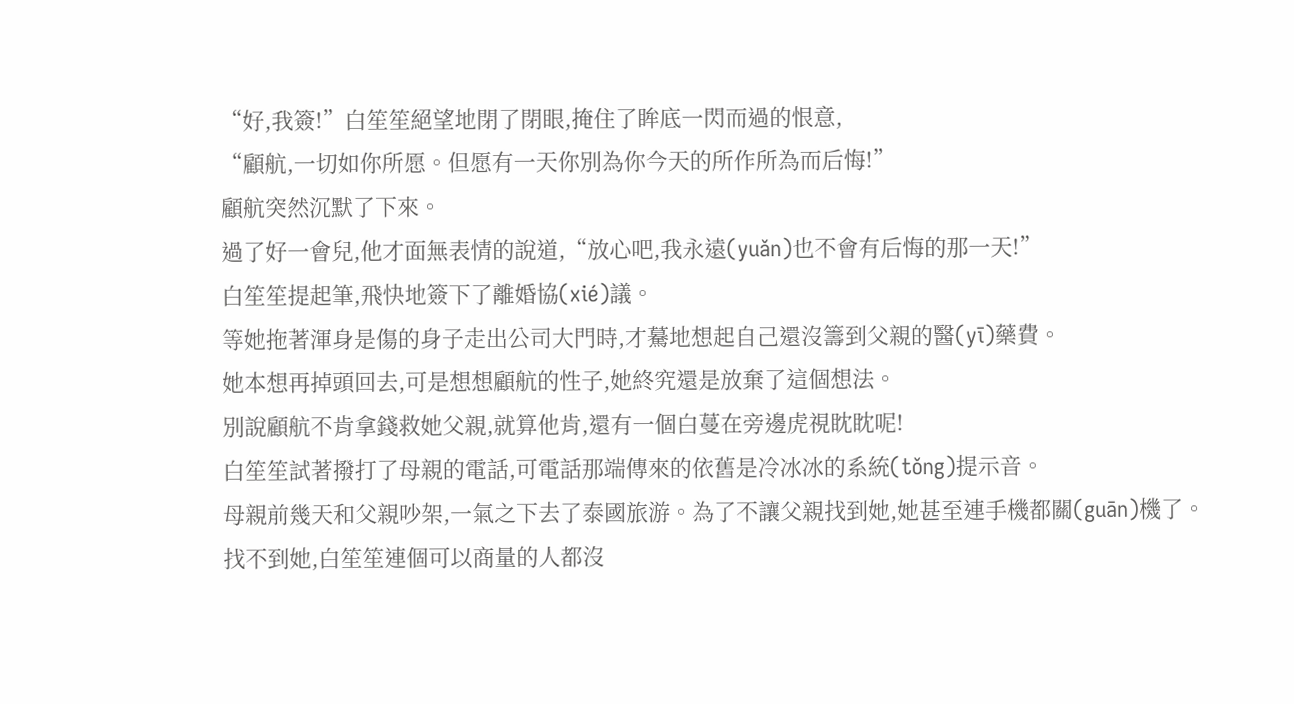“好,我簽!”白笙笙絕望地閉了閉眼,掩住了眸底一閃而過的恨意,
“顧航,一切如你所愿。但愿有一天你別為你今天的所作所為而后悔!”
顧航突然沉默了下來。
過了好一會兒,他才面無表情的說道,“放心吧,我永遠(yuǎn)也不會有后悔的那一天!”
白笙笙提起筆,飛快地簽下了離婚協(xié)議。
等她拖著渾身是傷的身子走出公司大門時,才驀地想起自己還沒籌到父親的醫(yī)藥費。
她本想再掉頭回去,可是想想顧航的性子,她終究還是放棄了這個想法。
別說顧航不肯拿錢救她父親,就算他肯,還有一個白蔓在旁邊虎視眈眈呢!
白笙笙試著撥打了母親的電話,可電話那端傳來的依舊是冷冰冰的系統(tǒng)提示音。
母親前幾天和父親吵架,一氣之下去了泰國旅游。為了不讓父親找到她,她甚至連手機都關(guān)機了。
找不到她,白笙笙連個可以商量的人都沒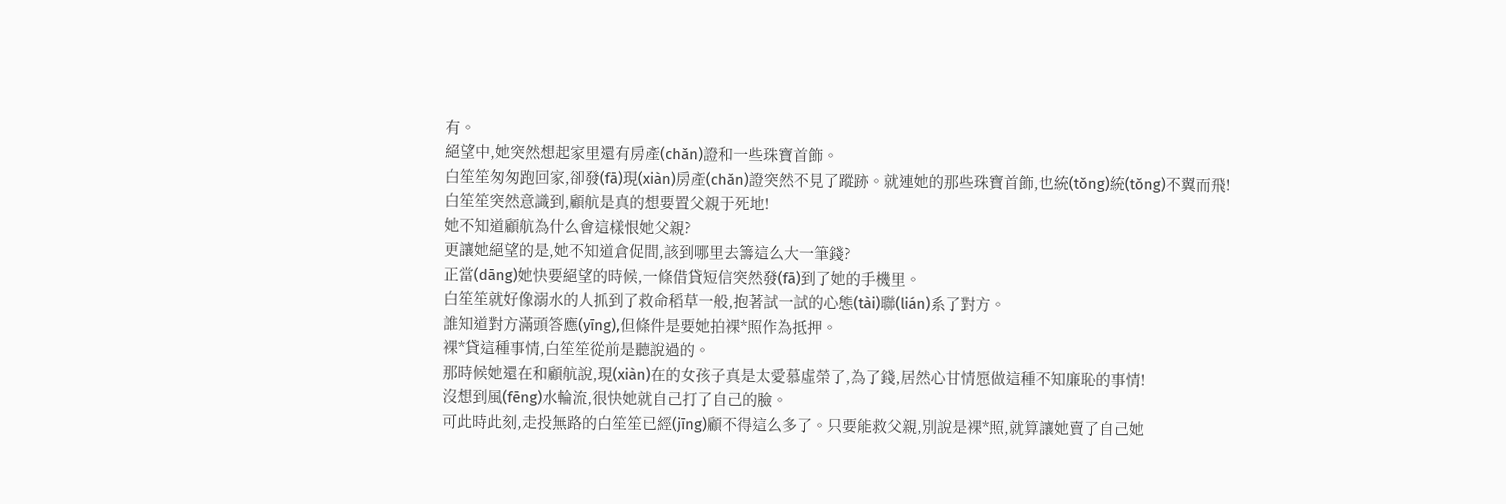有。
絕望中,她突然想起家里還有房產(chǎn)證和一些珠寶首飾。
白笙笙匆匆跑回家,卻發(fā)現(xiàn)房產(chǎn)證突然不見了蹤跡。就連她的那些珠寶首飾,也統(tǒng)統(tǒng)不翼而飛!
白笙笙突然意識到,顧航是真的想要置父親于死地!
她不知道顧航為什么會這樣恨她父親?
更讓她絕望的是,她不知道倉促間,該到哪里去籌這么大一筆錢?
正當(dāng)她快要絕望的時候,一條借貸短信突然發(fā)到了她的手機里。
白笙笙就好像溺水的人抓到了救命稻草一般,抱著試一試的心態(tài)聯(lián)系了對方。
誰知道對方滿頭答應(yīng),但條件是要她拍裸*照作為抵押。
裸*貸這種事情,白笙笙從前是聽說過的。
那時候她還在和顧航說,現(xiàn)在的女孩子真是太愛慕虛榮了,為了錢,居然心甘情愿做這種不知廉恥的事情!
沒想到風(fēng)水輪流,很快她就自己打了自己的臉。
可此時此刻,走投無路的白笙笙已經(jīng)顧不得這么多了。只要能救父親,別說是裸*照,就算讓她賣了自己她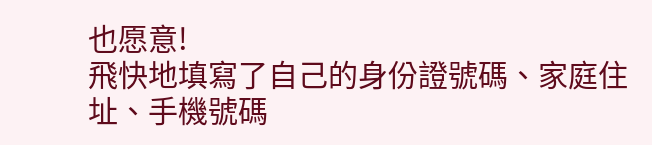也愿意!
飛快地填寫了自己的身份證號碼、家庭住址、手機號碼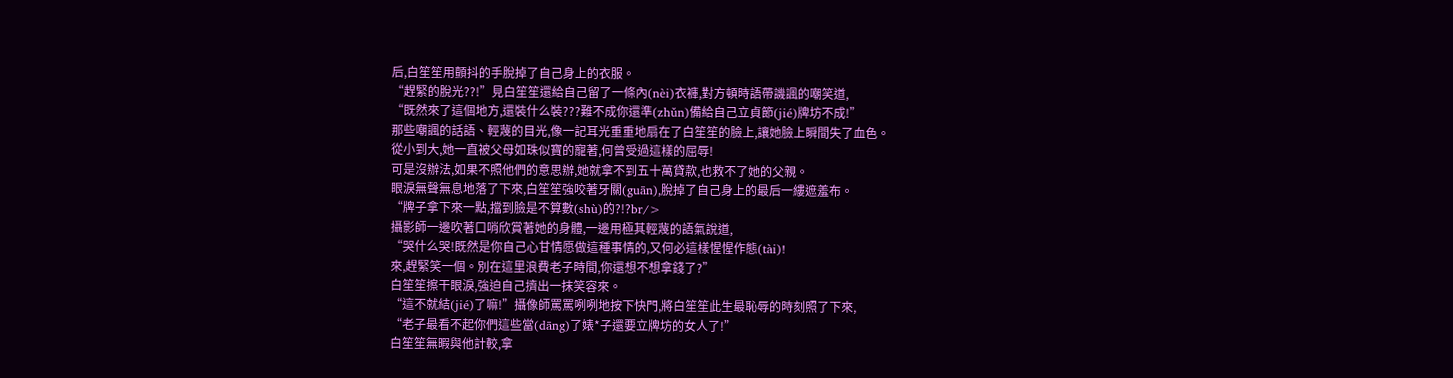后,白笙笙用顫抖的手脫掉了自己身上的衣服。
“趕緊的脫光??!”見白笙笙還給自己留了一條內(nèi)衣褲,對方頓時語帶譏諷的嘲笑道,
“既然來了這個地方,還裝什么裝???難不成你還準(zhǔn)備給自己立貞節(jié)牌坊不成!”
那些嘲諷的話語、輕蔑的目光,像一記耳光重重地扇在了白笙笙的臉上,讓她臉上瞬間失了血色。
從小到大,她一直被父母如珠似寶的寵著,何曾受過這樣的屈辱!
可是沒辦法,如果不照他們的意思辦,她就拿不到五十萬貸款,也救不了她的父親。
眼淚無聲無息地落了下來,白笙笙強咬著牙關(guān),脫掉了自己身上的最后一縷遮羞布。
“牌子拿下來一點,擋到臉是不算數(shù)的?!?br/>
攝影師一邊吹著口哨欣賞著她的身體,一邊用極其輕蔑的語氣說道,
“哭什么哭!既然是你自己心甘情愿做這種事情的,又何必這樣惺惺作態(tài)!
來,趕緊笑一個。別在這里浪費老子時間,你還想不想拿錢了?”
白笙笙擦干眼淚,強迫自己擠出一抹笑容來。
“這不就結(jié)了嘛!”攝像師罵罵咧咧地按下快門,將白笙笙此生最恥辱的時刻照了下來,
“老子最看不起你們這些當(dāng)了婊*子還要立牌坊的女人了!”
白笙笙無暇與他計較,拿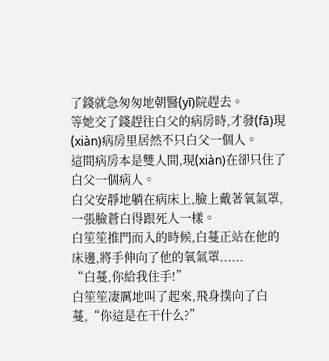了錢就急匆匆地朝醫(yī)院趕去。
等她交了錢趕往白父的病房時,才發(fā)現(xiàn)病房里居然不只白父一個人。
這間病房本是雙人間,現(xiàn)在卻只住了白父一個病人。
白父安靜地躺在病床上,臉上戴著氧氣罩,一張臉蒼白得跟死人一樣。
白笙笙推門而入的時候,白蔓正站在他的床邊,將手伸向了他的氧氣罩......
“白蔓,你給我住手!”
白笙笙凄厲地叫了起來,飛身撲向了白蔓,“你這是在干什么?”